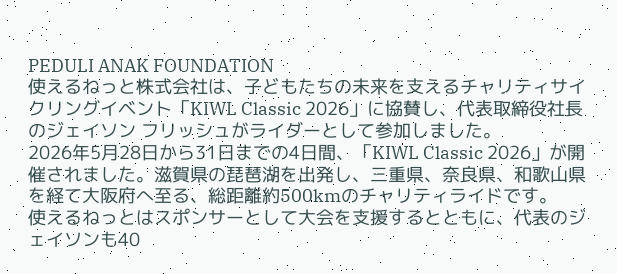PEDULI ANAK FOUNDATION
使えるねっと株式会社は、子どもたちの未来を支えるチャリティサイクリングイベント「KIWL Classic 2026」に協賛し、代表取締役社長のジェイソン フリッシュがライダーとして参加しました。
2026年5月28日から31日までの4日間、「KIWL Classic 2026」が開催されました。滋賀県の琵琶湖を出発し、三重県、奈良県、和歌山県を経て大阪府へ至る、総距離約500kmのチャリティライドです。
使えるねっとはスポンサーとして大会を支援するとともに、代表のジェイソンも40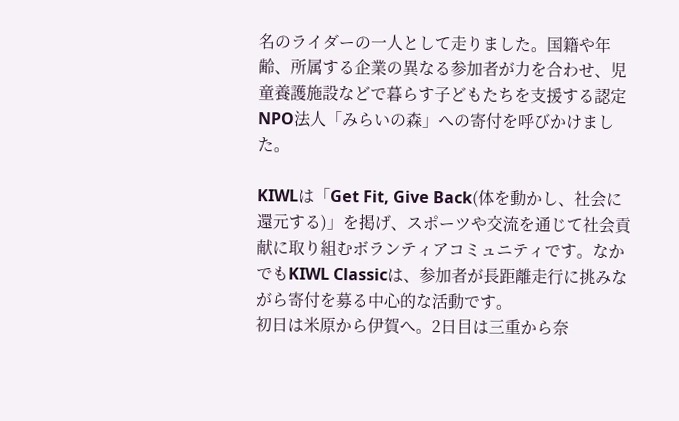名のライダーの一人として走りました。国籍や年齢、所属する企業の異なる参加者が力を合わせ、児童養護施設などで暮らす子どもたちを支援する認定NPO法人「みらいの森」への寄付を呼びかけました。

KIWLは「Get Fit, Give Back(体を動かし、社会に還元する)」を掲げ、スポーツや交流を通じて社会貢献に取り組むボランティアコミュニティです。なかでもKIWL Classicは、参加者が長距離走行に挑みながら寄付を募る中心的な活動です。
初日は米原から伊賀へ。2日目は三重から奈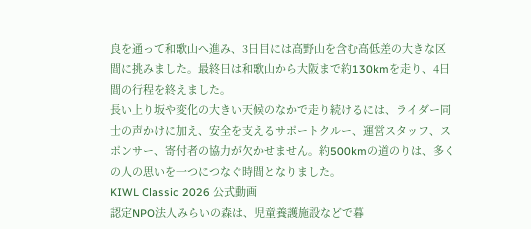良を通って和歌山へ進み、3日目には高野山を含む高低差の大きな区間に挑みました。最終日は和歌山から大阪まで約130kmを走り、4日間の行程を終えました。
長い上り坂や変化の大きい天候のなかで走り続けるには、ライダー同士の声かけに加え、安全を支えるサポートクルー、運営スタッフ、スポンサー、寄付者の協力が欠かせません。約500kmの道のりは、多くの人の思いを一つにつなぐ時間となりました。
KIWL Classic 2026 公式動画
認定NPO法人みらいの森は、児童養護施設などで暮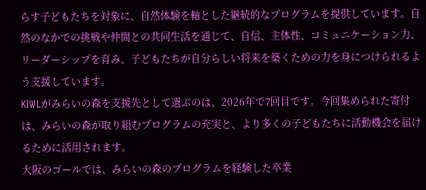らす子どもたちを対象に、自然体験を軸とした継続的なプログラムを提供しています。自然のなかでの挑戦や仲間との共同生活を通じて、自信、主体性、コミュニケーション力、リーダーシップを育み、子どもたちが自分らしい将来を築くための力を身につけられるよう支援しています。
KIWLがみらいの森を支援先として選ぶのは、2026年で7回目です。今回集められた寄付は、みらいの森が取り組むプログラムの充実と、より多くの子どもたちに活動機会を届けるために活用されます。
大阪のゴールでは、みらいの森のプログラムを経験した卒業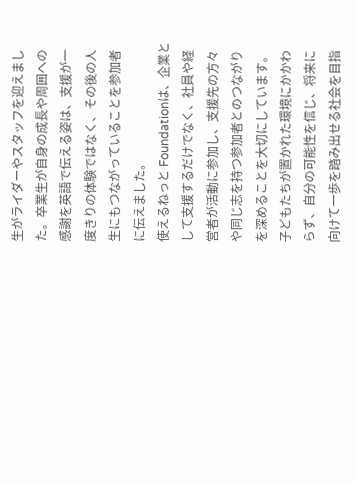生がライダーやスタッフを迎えました。卒業生が自身の成長や周囲への感謝を英語で伝える姿は、支援が一度きりの体験ではなく、その後の人生にもつながっていることを参加者に伝えました。
使えるねっと Foundationは、企業として支援するだけでなく、社員や経営者が活動に参加し、支援先の方々や同じ志を持つ参加者とのつながりを深めることを大切にしています。
子どもたちが置かれた環境にかかわらず、自分の可能性を信じ、将来に向けて一歩を踏み出せる社会を目指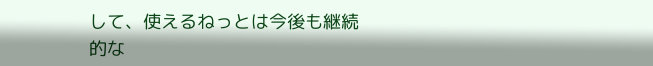して、使えるねっとは今後も継続的な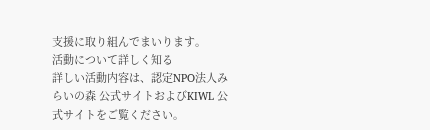支援に取り組んでまいります。
活動について詳しく知る
詳しい活動内容は、認定NPO法人みらいの森 公式サイトおよびKIWL 公式サイトをご覧ください。